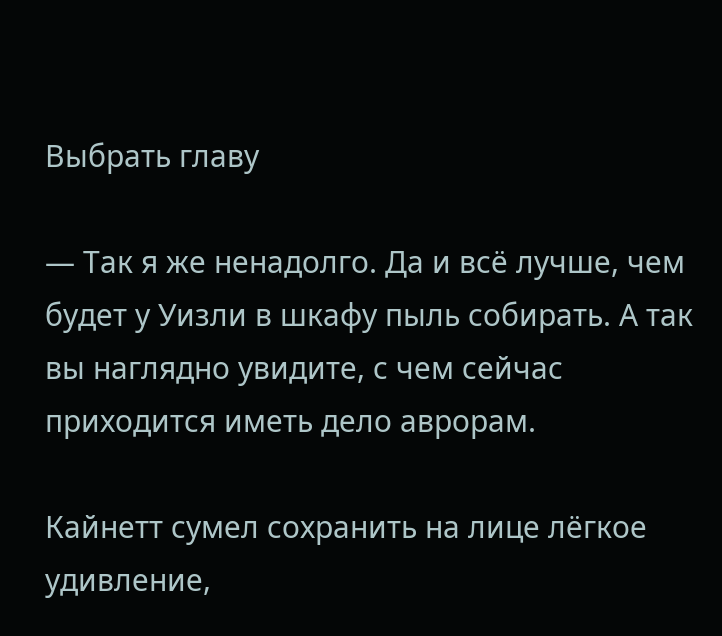Выбрать главу

— Так я же ненадолго. Да и всё лучше, чем будет у Уизли в шкафу пыль собирать. А так вы наглядно увидите, с чем сейчас приходится иметь дело аврорам.

Кайнетт сумел сохранить на лице лёгкое удивление,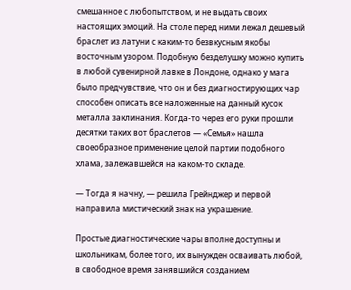смешанное с любопытством, и не выдать своих настоящих эмоций. На столе перед ними лежал дешевый браслет из латуни с каким-то безвкусным якобы восточным узором. Подобную безделушку можно купить в любой сувенирной лавке в Лондоне, однако у мага было предчувствие, что он и без диагностирующих чар способен описать все наложенные на данный кусок металла заклинания. Когда-то через его руки прошли десятки таких вот браслетов — «Семья» нашла своеобразное применение целой партии подобного хлама, залежавшейся на каком-то складе.

— Тогда я начну, — решила Грейнджер и первой направила мистический знак на украшение.

Простые диагностические чары вполне доступны и школьникам, более того, их вынужден осваивать любой, в свободное время занявшийся созданием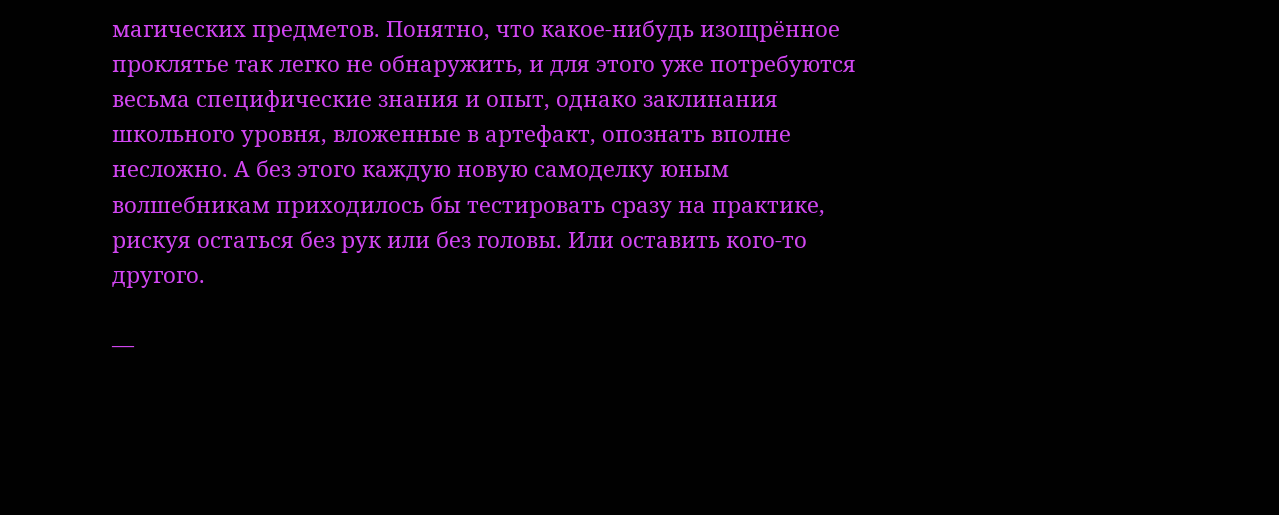магических предметов. Понятно, что какое-нибудь изощрённое проклятье так легко не обнаружить, и для этого уже потребуются весьма специфические знания и опыт, однако заклинания школьного уровня, вложенные в артефакт, опознать вполне несложно. А без этого каждую новую самоделку юным волшебникам приходилось бы тестировать сразу на практике, рискуя остаться без рук или без головы. Или оставить кого-то другого.

—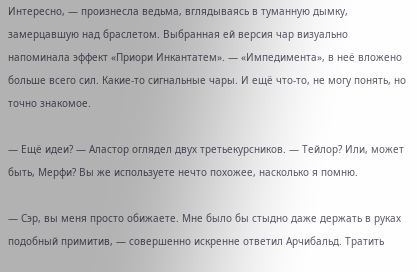Интересно, — произнесла ведьма, вглядываясь в туманную дымку, замерцавшую над браслетом. Выбранная ей версия чар визуально напоминала эффект «Приори Инкантатем». — «Импедимента», в неё вложено больше всего сил. Какие-то сигнальные чары. И ещё что-то, не могу понять, но точно знакомое.

— Ещё идеи? — Аластор оглядел двух третьекурсников. — Тейлор? Или, может быть, Мерфи? Вы же используете нечто похожее, насколько я помню.

— Сэр, вы меня просто обижаете. Мне было бы стыдно даже держать в руках подобный примитив, — совершенно искренне ответил Арчибальд. Тратить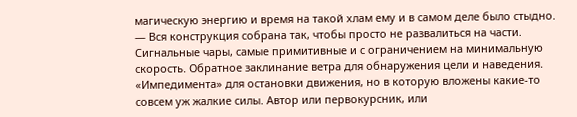магическую энергию и время на такой хлам ему и в самом деле было стыдно. — Вся конструкция собрана так, чтобы просто не развалиться на части. Сигнальные чары, самые примитивные и с ограничением на минимальную скорость. Обратное заклинание ветра для обнаружения цели и наведения. «Импедимента» для остановки движения, но в которую вложены какие-то совсем уж жалкие силы. Автор или первокурсник, или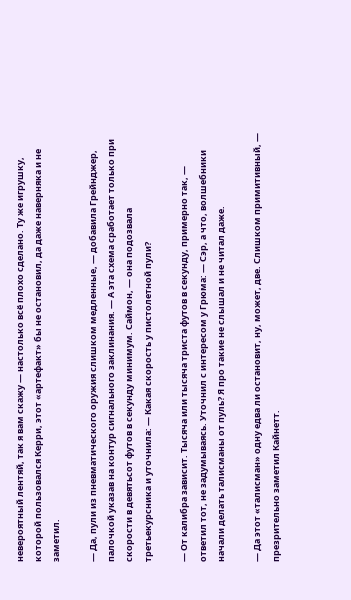невероятный лентяй, так я вам скажу — настолько всё плохо сделано. Ту же игрушку, которой пользовался Керри, этот «артефакт» бы не остановил, да даже наверняка и не заметил.

— Да, пули из пневматического оружия слишком медленные, — добавила Грейнджер, палочкой указав на контур сигнального заклинания. — А эта схема сработает только при скорости в девятьсот футов в секунду минимум. Саймон, — она подозвала третьекурсника и уточнила: — Какая скорость у пистолетной пули?

— От калибра зависит. Тысяча или тысяча триста футов в секунду, примерно так, — ответил тот, не задумываясь. Уточнил с интересом у Грюма: — Сэр, а что, волшебники начали делать талисманы от пуль? Я про такие не слышал и не читал даже.

— Да этот «талисман» одну едва ли остановит, ну, может, две. Слишком примитивный, — презрительно заметил Кайнетт.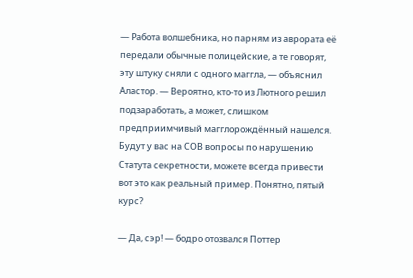— Работа волшебника, но парням из аврората её передали обычные полицейские, а те говорят, эту штуку сняли с одного маггла, — объяснил Аластор. — Вероятно, кто-то из Лютного решил подзаработать, а может, слишком предприимчивый магглорождённый нашелся. Будут у вас на СОВ вопросы по нарушению Статута секретности, можете всегда привести вот это как реальный пример. Понятно, пятый курс?

— Да, сэр! — бодро отозвался Поттер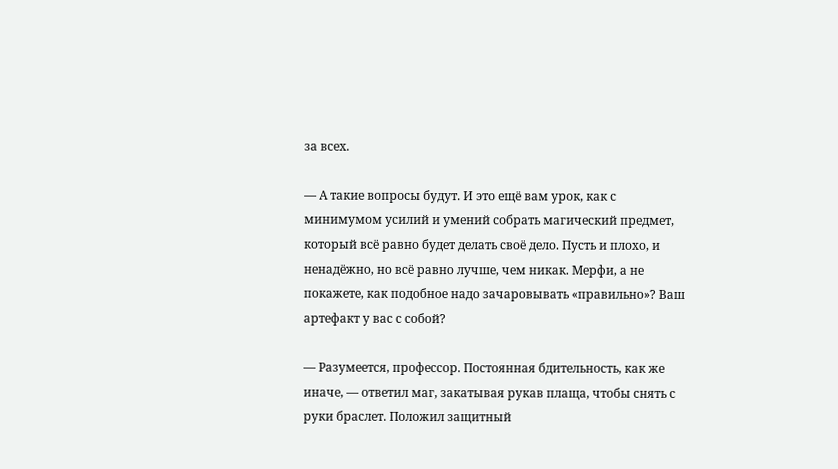за всех.

— А такие вопросы будут. И это ещё вам урок, как с минимумом усилий и умений собрать магический предмет, который всё равно будет делать своё дело. Пусть и плохо, и ненадёжно, но всё равно лучше, чем никак. Мерфи, а не покажете, как подобное надо зачаровывать «правильно»? Ваш артефакт у вас с собой?

— Разумеется, профессор. Постоянная бдительность, как же иначе, — ответил маг, закатывая рукав плаща, чтобы снять с руки браслет. Положил защитный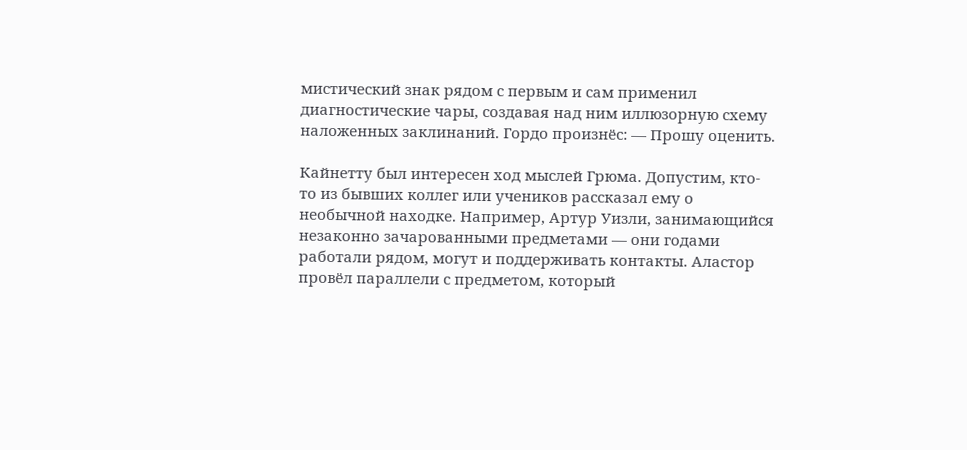мистический знак рядом с первым и сам применил диагностические чары, создавая над ним иллюзорную схему наложенных заклинаний. Гордо произнёс: — Прошу оценить.

Кайнетту был интересен ход мыслей Грюма. Допустим, кто-то из бывших коллег или учеников рассказал ему о необычной находке. Например, Артур Уизли, занимающийся незаконно зачарованными предметами — они годами работали рядом, могут и поддерживать контакты. Аластор провёл параллели с предметом, который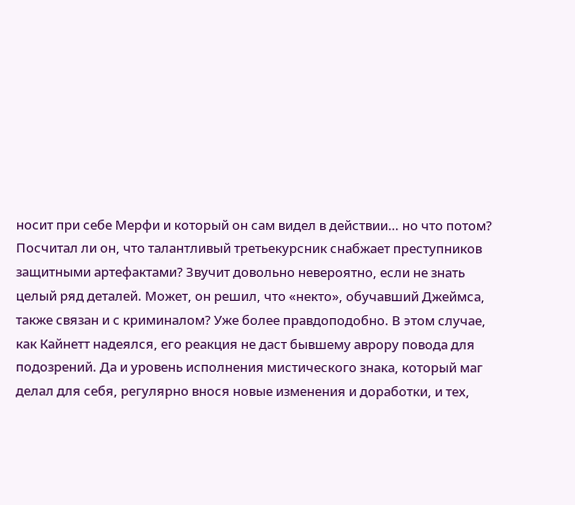носит при себе Мерфи и который он сам видел в действии… но что потом? Посчитал ли он, что талантливый третьекурсник снабжает преступников защитными артефактами? Звучит довольно невероятно, если не знать целый ряд деталей. Может, он решил, что «некто», обучавший Джеймса, также связан и с криминалом? Уже более правдоподобно. В этом случае, как Кайнетт надеялся, его реакция не даст бывшему аврору повода для подозрений. Да и уровень исполнения мистического знака, который маг делал для себя, регулярно внося новые изменения и доработки, и тех,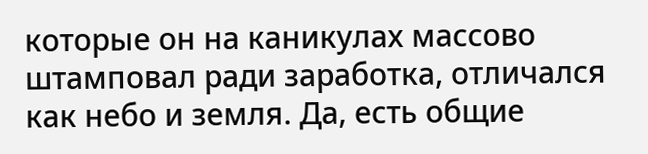которые он на каникулах массово штамповал ради заработка, отличался как небо и земля. Да, есть общие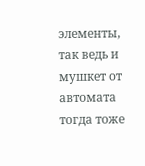элементы, так ведь и мушкет от автомата тогда тоже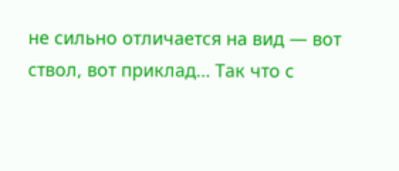не сильно отличается на вид — вот ствол, вот приклад… Так что с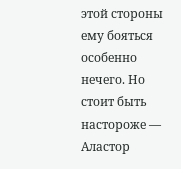этой стороны ему бояться особенно нечего. Но стоит быть настороже — Аластор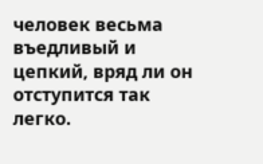человек весьма въедливый и цепкий, вряд ли он отступится так легко.